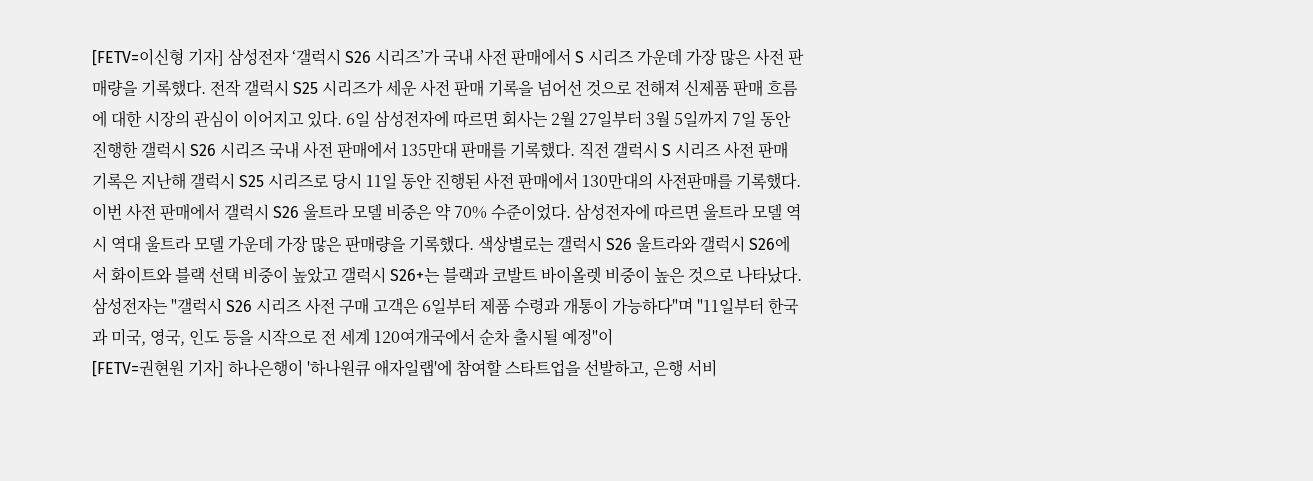[FETV=이신형 기자] 삼성전자 ‘갤럭시 S26 시리즈’가 국내 사전 판매에서 S 시리즈 가운데 가장 많은 사전 판매량을 기록했다. 전작 갤럭시 S25 시리즈가 세운 사전 판매 기록을 넘어선 것으로 전해져 신제품 판매 흐름에 대한 시장의 관심이 이어지고 있다. 6일 삼성전자에 따르면 회사는 2월 27일부터 3월 5일까지 7일 동안 진행한 갤럭시 S26 시리즈 국내 사전 판매에서 135만대 판매를 기록했다. 직전 갤럭시 S 시리즈 사전 판매 기록은 지난해 갤럭시 S25 시리즈로 당시 11일 동안 진행된 사전 판매에서 130만대의 사전판매를 기록했다. 이번 사전 판매에서 갤럭시 S26 울트라 모델 비중은 약 70% 수준이었다. 삼성전자에 따르면 울트라 모델 역시 역대 울트라 모델 가운데 가장 많은 판매량을 기록했다. 색상별로는 갤럭시 S26 울트라와 갤럭시 S26에서 화이트와 블랙 선택 비중이 높았고 갤럭시 S26+는 블랙과 코발트 바이올렛 비중이 높은 것으로 나타났다. 삼성전자는 "갤럭시 S26 시리즈 사전 구매 고객은 6일부터 제품 수령과 개통이 가능하다"며 "11일부터 한국과 미국, 영국, 인도 등을 시작으로 전 세계 120여개국에서 순차 출시될 예정"이
[FETV=권현원 기자] 하나은행이 '하나원큐 애자일랩'에 참여할 스타트업을 선발하고, 은행 서비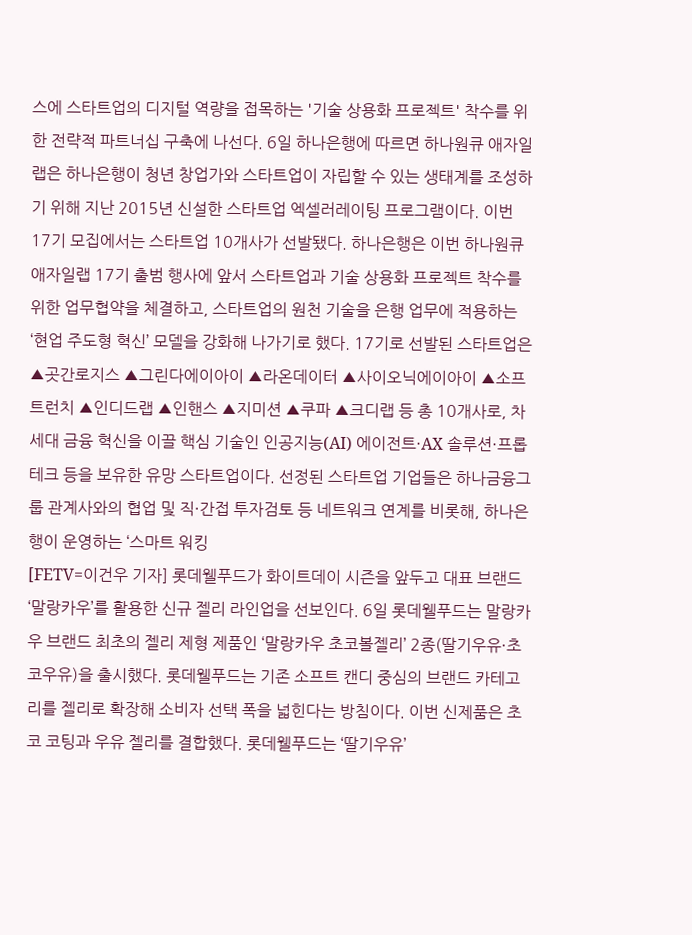스에 스타트업의 디지털 역량을 접목하는 '기술 상용화 프로젝트' 착수를 위한 전략적 파트너십 구축에 나선다. 6일 하나은행에 따르면 하나원큐 애자일랩은 하나은행이 청년 창업가와 스타트업이 자립할 수 있는 생태계를 조성하기 위해 지난 2015년 신설한 스타트업 엑셀러레이팅 프로그램이다. 이번 17기 모집에서는 스타트업 10개사가 선발됐다. 하나은행은 이번 하나원큐 애자일랩 17기 출범 행사에 앞서 스타트업과 기술 상용화 프로젝트 착수를 위한 업무협약을 체결하고, 스타트업의 원천 기술을 은행 업무에 적용하는 ‘현업 주도형 혁신’ 모델을 강화해 나가기로 했다. 17기로 선발된 스타트업은 ▲곳간로지스 ▲그린다에이아이 ▲라온데이터 ▲사이오닉에이아이 ▲소프트런치 ▲인디드랩 ▲인핸스 ▲지미션 ▲쿠파 ▲크디랩 등 총 10개사로, 차세대 금융 혁신을 이끌 핵심 기술인 인공지능(AI) 에이전트·AX 솔루션·프롭테크 등을 보유한 유망 스타트업이다. 선정된 스타트업 기업들은 하나금융그룹 관계사와의 협업 및 직·간접 투자검토 등 네트워크 연계를 비롯해, 하나은행이 운영하는 ‘스마트 워킹
[FETV=이건우 기자] 롯데웰푸드가 화이트데이 시즌을 앞두고 대표 브랜드 ‘말랑카우’를 활용한 신규 젤리 라인업을 선보인다. 6일 롯데웰푸드는 말랑카우 브랜드 최초의 젤리 제형 제품인 ‘말랑카우 초코볼젤리’ 2종(딸기우유·초코우유)을 출시했다. 롯데웰푸드는 기존 소프트 캔디 중심의 브랜드 카테고리를 젤리로 확장해 소비자 선택 폭을 넓힌다는 방침이다. 이번 신제품은 초코 코팅과 우유 젤리를 결합했다. 롯데웰푸드는 ‘딸기우유’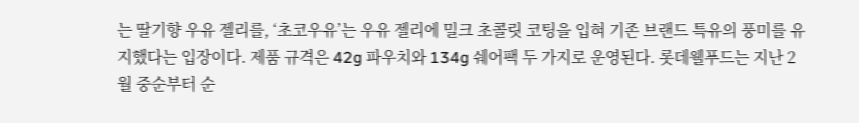는 딸기향 우유 젤리를, ‘초코우유’는 우유 젤리에 밀크 초콜릿 코팅을 입혀 기존 브랜드 특유의 풍미를 유지했다는 입장이다. 제품 규격은 42g 파우치와 134g 쉐어팩 두 가지로 운영된다. 롯데웰푸드는 지난 2월 중순부터 순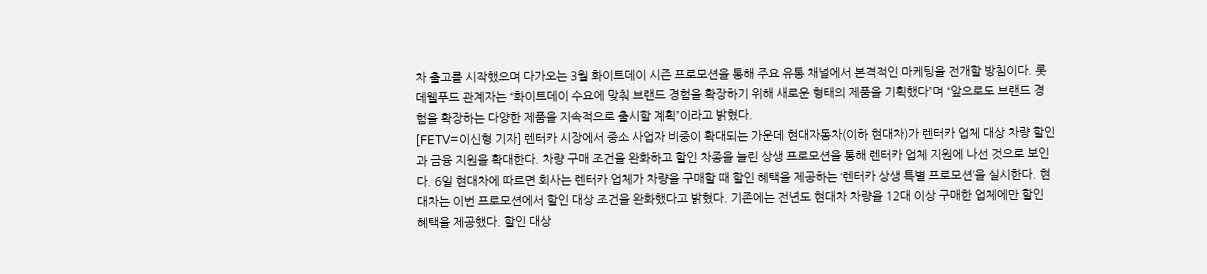차 출고를 시작했으며 다가오는 3월 화이트데이 시즌 프로모션을 통해 주요 유통 채널에서 본격적인 마케팅을 전개할 방침이다. 롯데웰푸드 관계자는 “화이트데이 수요에 맞춰 브랜드 경험을 확장하기 위해 새로운 형태의 제품을 기획했다”며 “앞으로도 브랜드 경험을 확장하는 다양한 제품을 지속적으로 출시할 계획”이라고 밝혔다.
[FETV=이신형 기자] 렌터카 시장에서 중소 사업자 비중이 확대되는 가운데 현대자동차(이하 현대차)가 렌터카 업체 대상 차량 할인과 금융 지원을 확대한다. 차량 구매 조건을 완화하고 할인 차종을 늘린 상생 프로모션을 통해 렌터카 업체 지원에 나선 것으로 보인다. 6일 현대차에 따르면 회사는 렌터카 업체가 차량을 구매할 때 할인 혜택을 제공하는 ‘렌터카 상생 특별 프로모션’을 실시한다. 현대차는 이번 프로모션에서 할인 대상 조건을 완화했다고 밝혔다. 기존에는 전년도 현대차 차량을 12대 이상 구매한 업체에만 할인 혜택을 제공했다. 할인 대상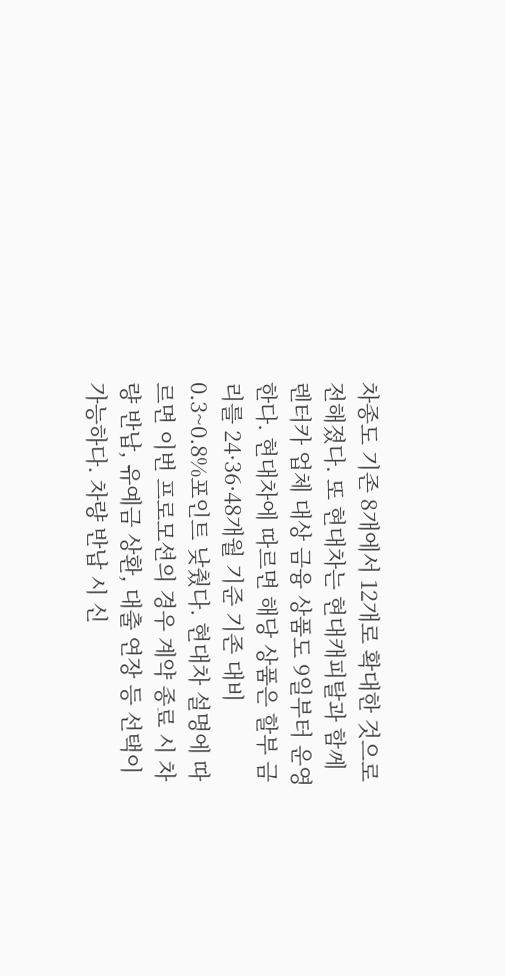차종도 기존 8개에서 12개로 확대한 것으로 전해졌다. 또 현대차는 현대캐피탈과 함께 렌터카 업체 대상 금융 상품도 9일부터 운영한다. 현대차에 따르면 해당 상품은 할부 금리를 24·36·48개월 기준 기존 대비 0.3~0.8%포인트 낮췄다. 현대차 설명에 따르면 이번 프로모션의 경우 계약 종료 시 차량 반납, 유예금 상환, 대출 연장 등 선택이 가능하다. 차량 반납 시 신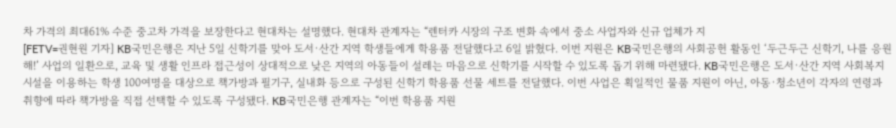차 가격의 최대61% 수준 중고차 가격을 보장한다고 현대차는 설명했다. 현대차 관계자는 “렌터카 시장의 구조 변화 속에서 중소 사업자와 신규 업체가 지
[FETV=권현원 기자] KB국민은행은 지난 5일 신학기를 맞아 도서·산간 지역 학생들에게 학용품 전달했다고 6일 밝혔다. 이번 지원은 KB국민은행의 사회공헌 활동인 ‘두근두근 신학기, 나를 응원해!’ 사업의 일환으로, 교육 및 생활 인프라 접근성이 상대적으로 낮은 지역의 아동들이 설레는 마음으로 신학기를 시작할 수 있도록 돕기 위해 마련됐다. KB국민은행은 도서·산간 지역 사회복지시설을 이용하는 학생 100여명을 대상으로 책가방과 필기구, 실내화 등으로 구성된 신학기 학용품 선물 세트를 전달했다. 이번 사업은 획일적인 물품 지원이 아닌, 아동·청소년이 각자의 연령과 취향에 따라 책가방을 직접 선택할 수 있도록 구성됐다. KB국민은행 관계자는 “이번 학용품 지원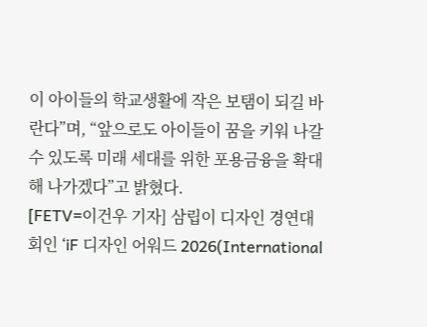이 아이들의 학교생활에 작은 보탬이 되길 바란다”며, “앞으로도 아이들이 꿈을 키워 나갈 수 있도록 미래 세대를 위한 포용금융을 확대해 나가겠다”고 밝혔다.
[FETV=이건우 기자] 삼립이 디자인 경연대회인 ‘iF 디자인 어워드 2026(International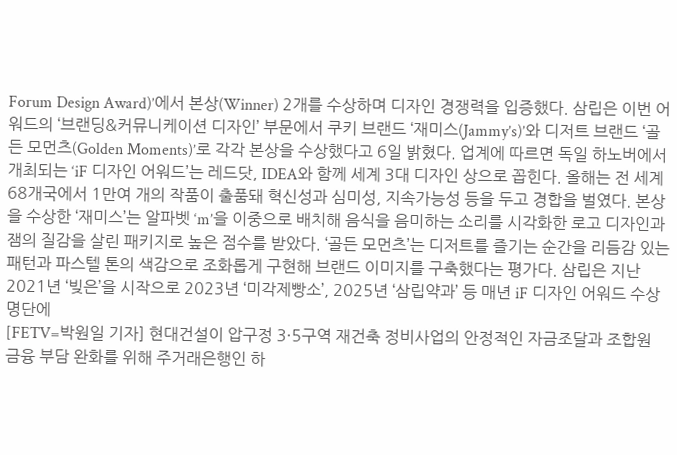Forum Design Award)’에서 본상(Winner) 2개를 수상하며 디자인 경쟁력을 입증했다. 삼립은 이번 어워드의 ‘브랜딩&커뮤니케이션 디자인’ 부문에서 쿠키 브랜드 ‘재미스(Jammy’s)’와 디저트 브랜드 ‘골든 모먼츠(Golden Moments)’로 각각 본상을 수상했다고 6일 밝혔다. 업계에 따르면 독일 하노버에서 개최되는 ‘iF 디자인 어워드’는 레드닷, IDEA와 함께 세계 3대 디자인 상으로 꼽힌다. 올해는 전 세계 68개국에서 1만여 개의 작품이 출품돼 혁신성과 심미성, 지속가능성 등을 두고 경합을 벌였다. 본상을 수상한 ‘재미스’는 알파벳 ‘m’을 이중으로 배치해 음식을 음미하는 소리를 시각화한 로고 디자인과 잼의 질감을 살린 패키지로 높은 점수를 받았다. ‘골든 모먼츠’는 디저트를 즐기는 순간을 리듬감 있는 패턴과 파스텔 톤의 색감으로 조화롭게 구현해 브랜드 이미지를 구축했다는 평가다. 삼립은 지난 2021년 ‘빚은’을 시작으로 2023년 ‘미각제빵소’, 2025년 ‘삼립약과’ 등 매년 iF 디자인 어워드 수상 명단에
[FETV=박원일 기자] 현대건설이 압구정 3·5구역 재건축 정비사업의 안정적인 자금조달과 조합원 금융 부담 완화를 위해 주거래은행인 하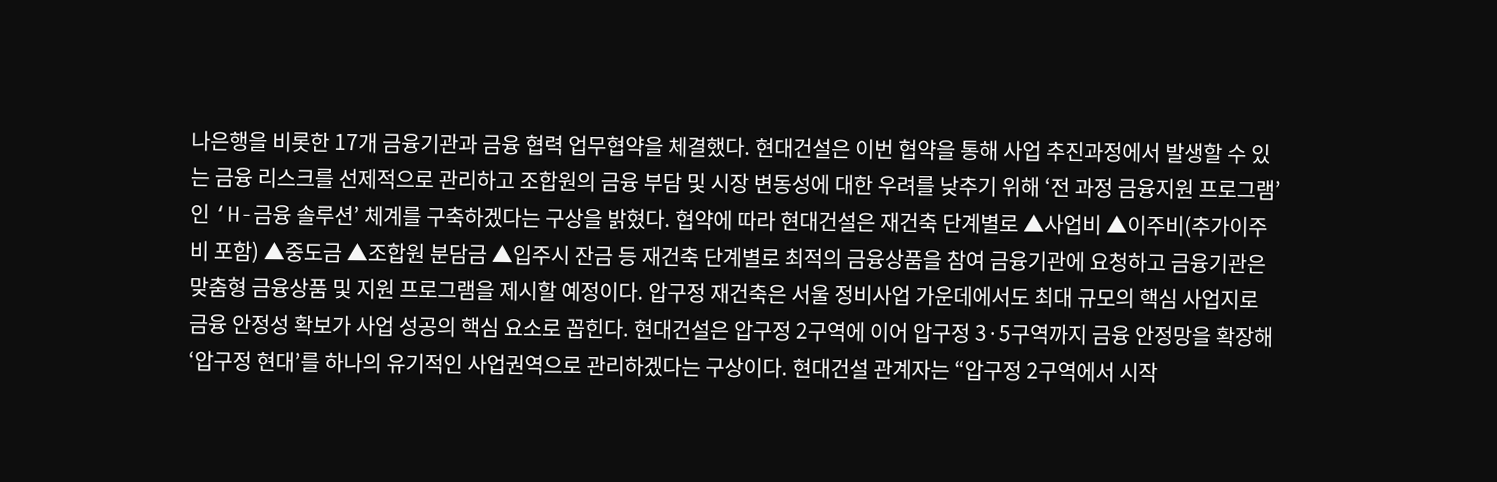나은행을 비롯한 17개 금융기관과 금융 협력 업무협약을 체결했다. 현대건설은 이번 협약을 통해 사업 추진과정에서 발생할 수 있는 금융 리스크를 선제적으로 관리하고 조합원의 금융 부담 및 시장 변동성에 대한 우려를 낮추기 위해 ‘전 과정 금융지원 프로그램’인 ‘H-금융 솔루션’ 체계를 구축하겠다는 구상을 밝혔다. 협약에 따라 현대건설은 재건축 단계별로 ▲사업비 ▲이주비(추가이주비 포함) ▲중도금 ▲조합원 분담금 ▲입주시 잔금 등 재건축 단계별로 최적의 금융상품을 참여 금융기관에 요청하고 금융기관은 맞춤형 금융상품 및 지원 프로그램을 제시할 예정이다. 압구정 재건축은 서울 정비사업 가운데에서도 최대 규모의 핵심 사업지로 금융 안정성 확보가 사업 성공의 핵심 요소로 꼽힌다. 현대건설은 압구정 2구역에 이어 압구정 3·5구역까지 금융 안정망을 확장해 ‘압구정 현대’를 하나의 유기적인 사업권역으로 관리하겠다는 구상이다. 현대건설 관계자는 “압구정 2구역에서 시작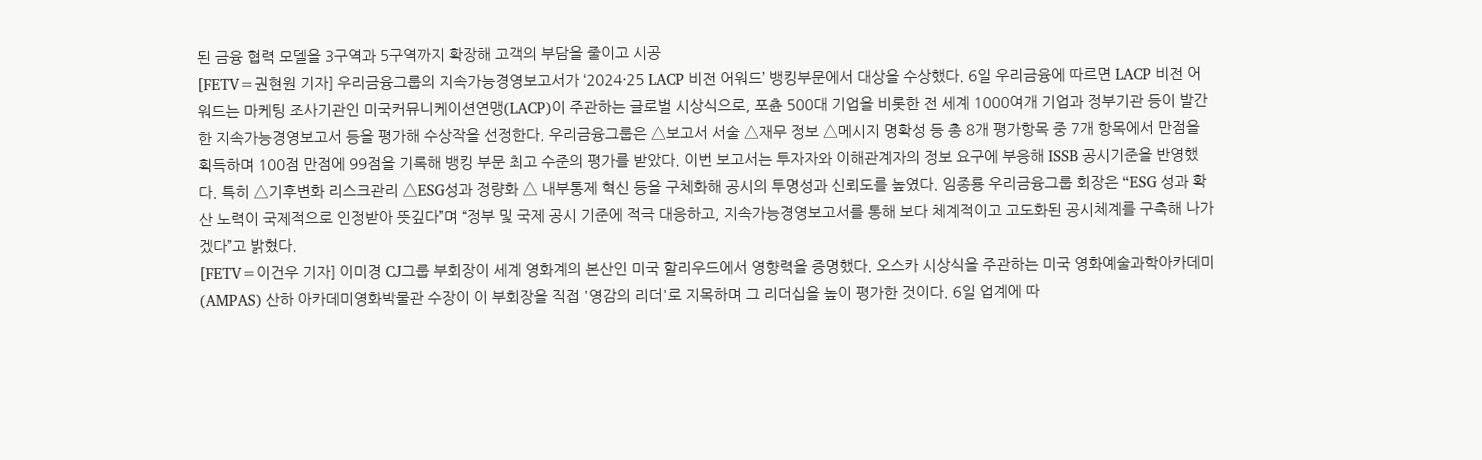된 금융 협력 모델을 3구역과 5구역까지 확장해 고객의 부담을 줄이고 시공
[FETV=권현원 기자] 우리금융그룹의 지속가능경영보고서가 ‘2024·25 LACP 비전 어워드’ 뱅킹부문에서 대상을 수상했다. 6일 우리금융에 따르면 LACP 비전 어워드는 마케팅 조사기관인 미국커뮤니케이션연맹(LACP)이 주관하는 글로벌 시상식으로, 포츈 500대 기업을 비롯한 전 세계 1000여개 기업과 정부기관 등이 발간한 지속가능경영보고서 등을 평가해 수상작을 선정한다. 우리금융그룹은 △보고서 서술 △재무 정보 △메시지 명확성 등 총 8개 평가항목 중 7개 항목에서 만점을 획득하며 100점 만점에 99점을 기록해 뱅킹 부문 최고 수준의 평가를 받았다. 이번 보고서는 투자자와 이해관계자의 정보 요구에 부응해 ISSB 공시기준을 반영했다. 특히 △기후변화 리스크관리 △ESG성과 정량화 △ 내부통제 혁신 등을 구체화해 공시의 투명성과 신뢰도를 높였다. 임종룡 우리금융그룹 회장은 “ESG 성과 확산 노력이 국제적으로 인정받아 뜻깊다”며 “정부 및 국제 공시 기준에 적극 대응하고, 지속가능경영보고서를 통해 보다 체계적이고 고도화된 공시체계를 구축해 나가겠다”고 밝혔다.
[FETV=이건우 기자] 이미경 CJ그룹 부회장이 세계 영화계의 본산인 미국 할리우드에서 영향력을 증명했다. 오스카 시상식을 주관하는 미국 영화예술과학아카데미(AMPAS) 산하 아카데미영화박물관 수장이 이 부회장을 직접 '영감의 리더'로 지목하며 그 리더십을 높이 평가한 것이다. 6일 업계에 따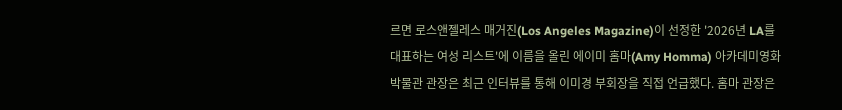르면 로스앤젤레스 매거진(Los Angeles Magazine)이 선정한 '2026년 LA를 대표하는 여성 리스트'에 이름을 올린 에이미 홈마(Amy Homma) 아카데미영화박물관 관장은 최근 인터뷰를 통해 이미경 부회장을 직접 언급했다. 홈마 관장은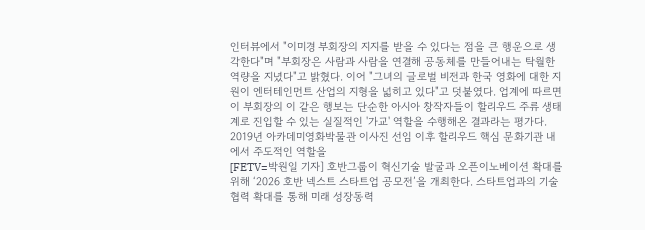인터뷰에서 "이미경 부회장의 지지를 받을 수 있다는 점을 큰 행운으로 생각한다"며 "부회장은 사람과 사람을 연결해 공동체를 만들어내는 탁월한 역량을 지녔다"고 밝혔다. 이어 "그녀의 글로벌 비전과 한국 영화에 대한 지원이 엔터테인먼트 산업의 지형을 넓히고 있다"고 덧붙였다. 업계에 따르면 이 부회장의 이 같은 행보는 단순한 아시아 창작자들이 할리우드 주류 생태계로 진입할 수 있는 실질적인 '가교' 역할을 수행해온 결과라는 평가다. 2019년 아카데미영화박물관 이사진 선임 이후 할리우드 핵심 문화기관 내에서 주도적인 역할을
[FETV=박원일 기자] 호반그룹이 혁신기술 발굴과 오픈이노베이션 확대를 위해 ‘2026 호반 넥스트 스타트업 공모전’을 개최한다. 스타트업과의 기술협력 확대를 통해 미래 성장동력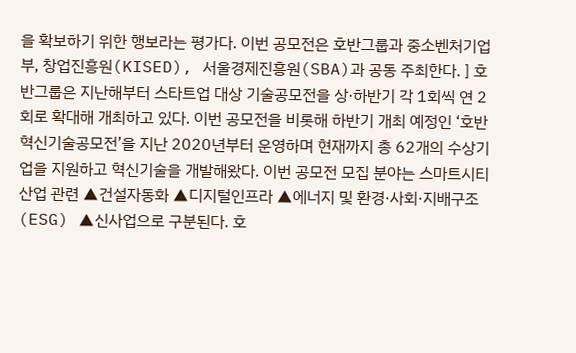을 확보하기 위한 행보라는 평가다. 이번 공모전은 호반그룹과 중소벤처기업부, 창업진흥원(KISED), 서울경제진흥원(SBA)과 공동 주최한다. ] 호반그룹은 지난해부터 스타트업 대상 기술공모전을 상·하반기 각 1회씩 연 2회로 확대해 개최하고 있다. 이번 공모전을 비롯해 하반기 개최 예정인 ‘호반혁신기술공모전’을 지난 2020년부터 운영하며 현재까지 총 62개의 수상기업을 지원하고 혁신기술을 개발해왔다. 이번 공모전 모집 분야는 스마트시티 산업 관련 ▲건설자동화 ▲디지털인프라 ▲에너지 및 환경·사회·지배구조(ESG) ▲신사업으로 구분된다. 호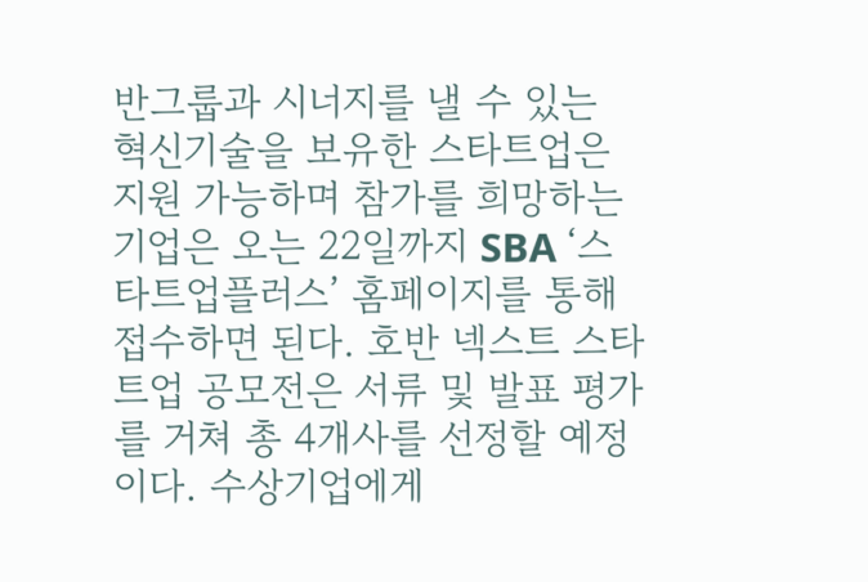반그룹과 시너지를 낼 수 있는 혁신기술을 보유한 스타트업은 지원 가능하며 참가를 희망하는 기업은 오는 22일까지 SBA ‘스타트업플러스’ 홈페이지를 통해 접수하면 된다. 호반 넥스트 스타트업 공모전은 서류 및 발표 평가를 거쳐 총 4개사를 선정할 예정이다. 수상기업에게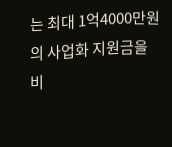는 최대 1억4000만원의 사업화 지원금을 비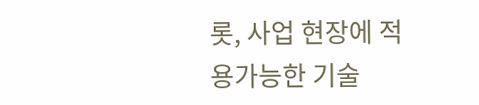롯, 사업 현장에 적용가능한 기술